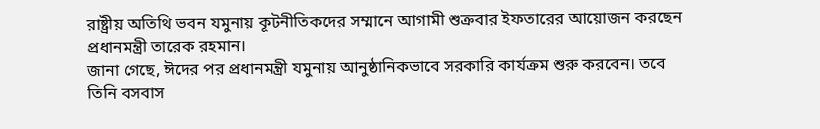রাষ্ট্রীয় অতিথি ভবন যমুনায় কূটনীতিকদের সম্মানে আগামী শুক্রবার ইফতারের আয়োজন করছেন প্রধানমন্ত্রী তারেক রহমান।
জানা গেছে, ঈদের পর প্রধানমন্ত্রী যমুনায় আনুষ্ঠানিকভাবে সরকারি কার্যক্রম শুরু করবেন। তবে তিনি বসবাস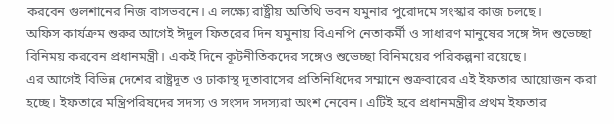করবেন গুলশানের নিজ বাসভবনে। এ লক্ষ্যে রাষ্ট্রীয় অতিথি ভবন যমুনার পুরোদমে সংস্কার কাজ চলছে।
অফিস কার্যক্রম শুরুর আগেই ঈদুল ফিতরের দিন যমুনায় বিএনপি নেতাকর্মী ও সাধারণ মানুষের সঙ্গে ঈদ শুভেচ্ছা বিনিময় করবেন প্রধানমন্ত্রী। একই দিনে কূটনীতিকদের সঙ্গেও শুভেচ্ছা বিনিময়ের পরিকল্পনা রয়েছে।
এর আগেই বিভিন্ন দেশের রাষ্ট্রদূত ও ঢাকাস্থ দূতাবাসের প্রতিনিধিদের সম্মানে শুক্রবারের এই ইফতার আয়োজন করা হচ্ছে। ইফতারে মন্ত্রিপরিষদের সদস্য ও সংসদ সদস্যরা অংশ নেবেন। এটিই হবে প্রধানমন্ত্রীর প্রথম ইফতার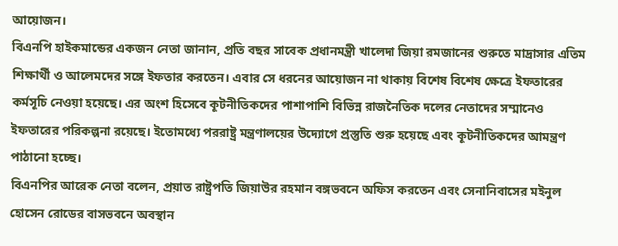আয়োজন।
বিএনপি হাইকমান্ডের একজন নেতা জানান, প্রতি বছর সাবেক প্রধানমন্ত্রী খালেদা জিয়া রমজানের শুরুতে মাদ্রাসার এতিম শিক্ষার্থী ও আলেমদের সঙ্গে ইফতার করতেন। এবার সে ধরনের আয়োজন না থাকায় বিশেষ বিশেষ ক্ষেত্রে ইফতারের কর্মসূচি নেওয়া হয়েছে। এর অংশ হিসেবে কূটনীতিকদের পাশাপাশি বিভিন্ন রাজনৈতিক দলের নেতাদের সম্মানেও ইফতারের পরিকল্পনা রয়েছে। ইতোমধ্যে পররাষ্ট্র মন্ত্রণালয়ের উদ্যোগে প্রস্তুতি শুরু হয়েছে এবং কূটনীতিকদের আমন্ত্রণ পাঠানো হচ্ছে।
বিএনপির আরেক নেতা বলেন, প্রয়াত রাষ্ট্রপতি জিয়াউর রহমান বঙ্গভবনে অফিস করতেন এবং সেনানিবাসের মইনুল হোসেন রোডের বাসভবনে অবস্থান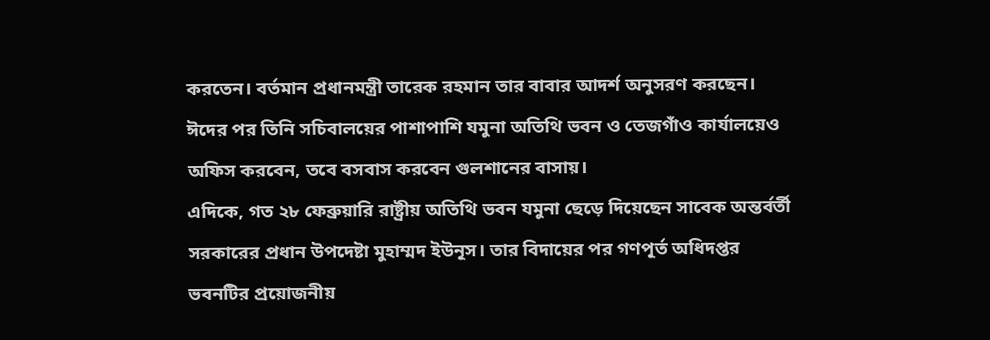করতেন। বর্তমান প্রধানমন্ত্রী তারেক রহমান তার বাবার আদর্শ অনুসরণ করছেন। ঈদের পর তিনি সচিবালয়ের পাশাপাশি যমুনা অতিথি ভবন ও তেজগাঁও কার্যালয়েও অফিস করবেন, তবে বসবাস করবেন গুলশানের বাসায়।
এদিকে, গত ২৮ ফেব্রুয়ারি রাষ্ট্রীয় অতিথি ভবন যমুনা ছেড়ে দিয়েছেন সাবেক অন্তর্বর্তী সরকারের প্রধান উপদেষ্টা মুহাম্মদ ইউনূস। তার বিদায়ের পর গণপূর্ত অধিদপ্তর ভবনটির প্রয়োজনীয়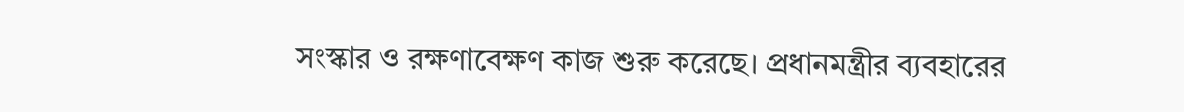সংস্কার ও রক্ষণাবেক্ষণ কাজ শুরু করেছে। প্রধানমন্ত্রীর ব্যবহারের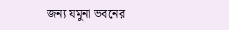জন্য যমুনা ভবনের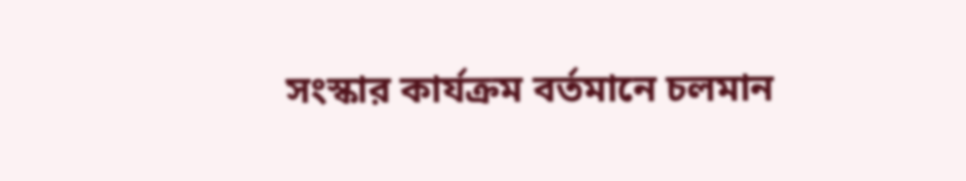সংস্কার কার্যক্রম বর্তমানে চলমান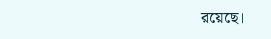রয়েছে।